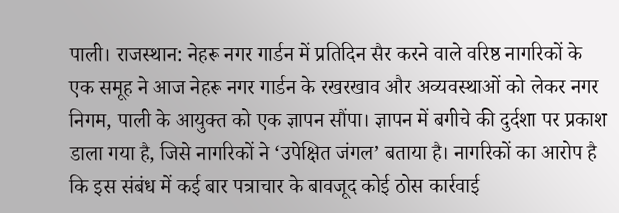पाली। राजस्थान: नेहरू नगर गार्डन में प्रतिदिन सैर करने वाले वरिष्ठ नागरिकों के एक समूह ने आज नेहरू नगर गार्डन के रखरखाव और अव्यवस्थाओं को लेकर नगर निगम, पाली के आयुक्त को एक ज्ञापन सौंपा। ज्ञापन में बगीचे की दुर्दशा पर प्रकाश डाला गया है, जिसे नागरिकों ने ‘उपेक्षित जंगल’ बताया है। नागरिकों का आरोप है कि इस संबंध में कई बार पत्राचार के बावजूद कोई ठोस कार्रवाई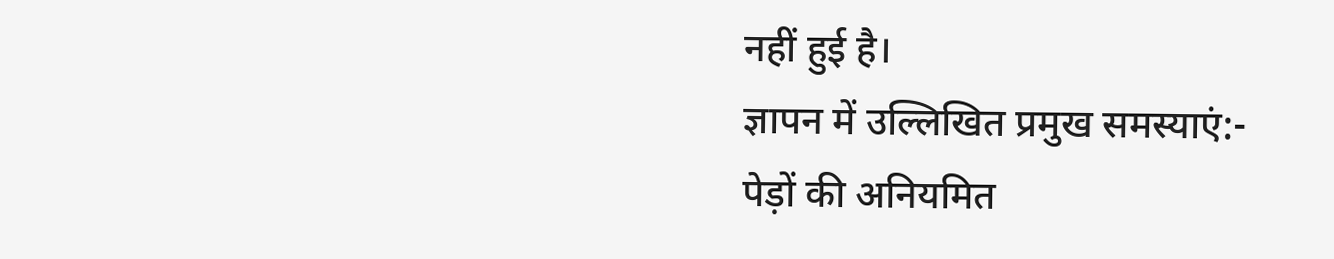नहीं हुई है।
ज्ञापन में उल्लिखित प्रमुख समस्याएं:-
पेड़ों की अनियमित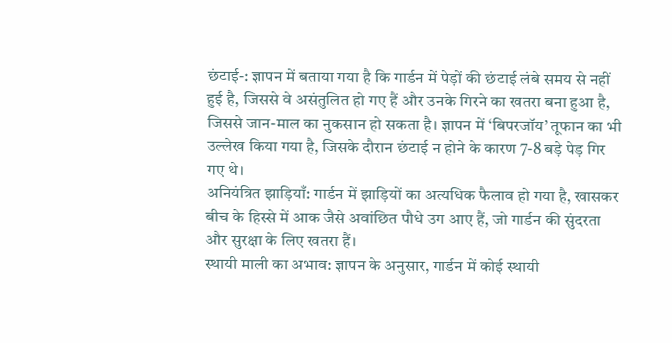छंटाई-: ज्ञापन में बताया गया है कि गार्डन में पेड़ों की छंटाई लंबे समय से नहीं हुई है, जिससे वे असंतुलित हो गए हैं और उनके गिरने का खतरा बना हुआ है, जिससे जान-माल का नुकसान हो सकता है। ज्ञापन में ‘बिपरजॉय’ तूफान का भी उल्लेख किया गया है, जिसके दौरान छंटाई न होने के कारण 7-8 बड़े पेड़ गिर गए थे।
अनियंत्रित झाड़ियाँ: गार्डन में झाड़ियों का अत्यधिक फैलाव हो गया है, खासकर बीच के हिस्से में आक जैसे अवांछित पौधे उग आए हैं, जो गार्डन की सुंदरता और सुरक्षा के लिए खतरा हैं।
स्थायी माली का अभाव: ज्ञापन के अनुसार, गार्डन में कोई स्थायी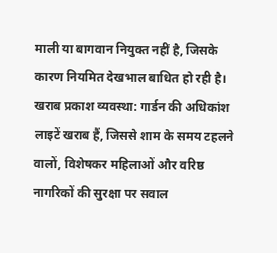माली या बागवान नियुक्त नहीं है, जिसके कारण नियमित देखभाल बाधित हो रही है।
खराब प्रकाश व्यवस्था: गार्डन की अधिकांश लाइटें खराब हैं, जिससे शाम के समय टहलने वालों, विशेषकर महिलाओं और वरिष्ठ नागरिकों की सुरक्षा पर सवाल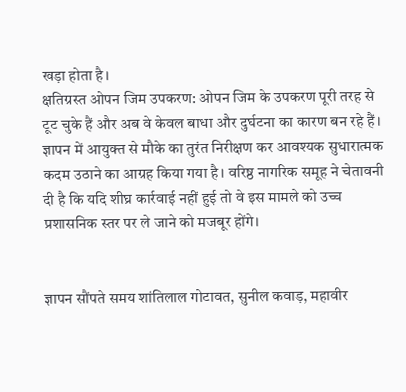खड़ा होता है।
क्षतिग्रस्त ओपन जिम उपकरण: ओपन जिम के उपकरण पूरी तरह से टूट चुके हैं और अब वे केवल बाधा और दुर्घटना का कारण बन रहे हैं।
ज्ञापन में आयुक्त से मौके का तुरंत निरीक्षण कर आवश्यक सुधारात्मक कदम उठाने का आग्रह किया गया है। वरिष्ठ नागरिक समूह ने चेतावनी दी है कि यदि शीघ्र कार्रवाई नहीं हुई तो वे इस मामले को उच्च प्रशासनिक स्तर पर ले जाने को मजबूर होंगे।


ज्ञापन सौंपते समय शांतिलाल गोटावत, सुनील कवाड़, महावीर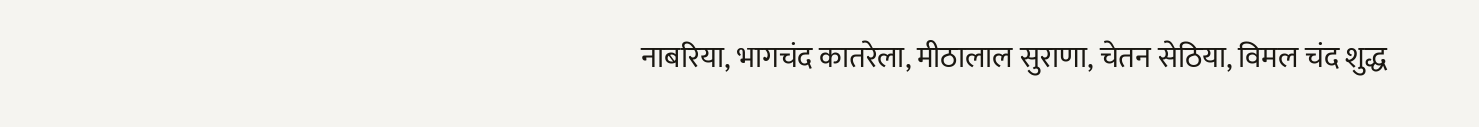नाबरिया, भागचंद कातरेला, मीठालाल सुराणा, चेतन सेठिया, विमल चंद शुद्ध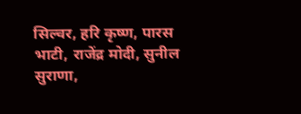सिल्वर, हरि कृष्ण, पारस भाटी, राजेंद्र मोदी, सुनील सुराणा,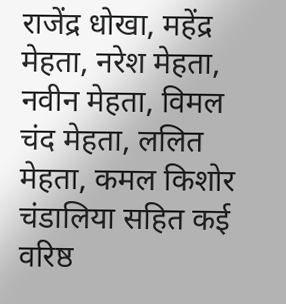राजेंद्र धोखा, महेंद्र मेहता, नरेश मेहता, नवीन मेहता, विमल चंद मेहता, ललित मेहता, कमल किशोर चंडालिया सहित कई वरिष्ठ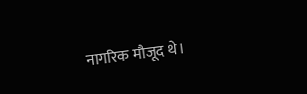नागरिक मौजूद थे।